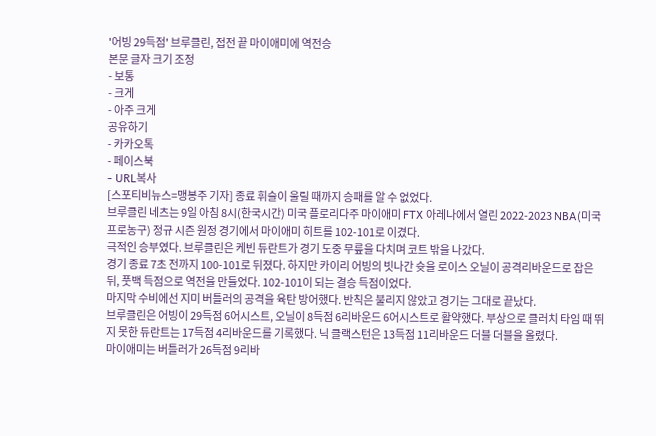'어빙 29득점' 브루클린, 접전 끝 마이애미에 역전승
본문 글자 크기 조정
- 보통
- 크게
- 아주 크게
공유하기
- 카카오톡
- 페이스북
- URL복사
[스포티비뉴스=맹봉주 기자] 종료 휘슬이 울릴 때까지 승패를 알 수 없었다.
브루클린 네츠는 9일 아침 8시(한국시간) 미국 플로리다주 마이애미 FTX 아레나에서 열린 2022-2023 NBA(미국프로농구) 정규 시즌 원정 경기에서 마이애미 히트를 102-101로 이겼다.
극적인 승부였다. 브루클린은 케빈 듀란트가 경기 도중 무릎을 다치며 코트 밖을 나갔다.
경기 종료 7초 전까지 100-101로 뒤졌다. 하지만 카이리 어빙의 빗나간 슛을 로이스 오닐이 공격리바운드로 잡은 뒤, 풋백 득점으로 역전을 만들었다. 102-101이 되는 결승 득점이었다.
마지막 수비에선 지미 버틀러의 공격을 육탄 방어했다. 반칙은 불리지 않았고 경기는 그대로 끝났다.
브루클린은 어빙이 29득점 6어시스트, 오닐이 8득점 6리바운드 6어시스트로 활약했다. 부상으로 클러치 타임 때 뛰지 못한 듀란트는 17득점 4리바운드를 기록했다. 닉 클랙스턴은 13득점 11리바운드 더블 더블을 올렸다.
마이애미는 버틀러가 26득점 9리바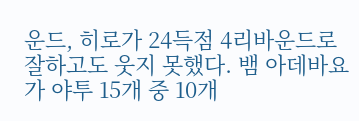운드, 히로가 24득점 4리바운드로 잘하고도 웃지 못했다. 뱀 아데바요가 야투 15개 중 10개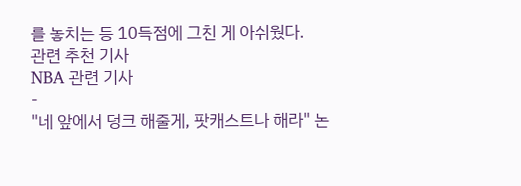를 놓치는 등 10득점에 그친 게 아쉬웠다.
관련 추천 기사
NBA 관련 기사
-
"네 앞에서 덩크 해줄게, 팟캐스트나 해라" 논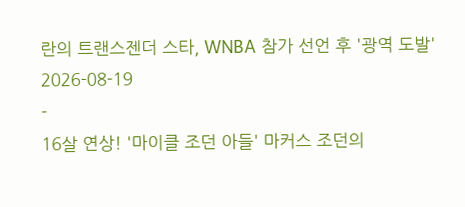란의 트랜스젠더 스타, WNBA 참가 선언 후 '광역 도발'
2026-08-19
-
16살 연상! '마이클 조던 아들' 마커스 조던의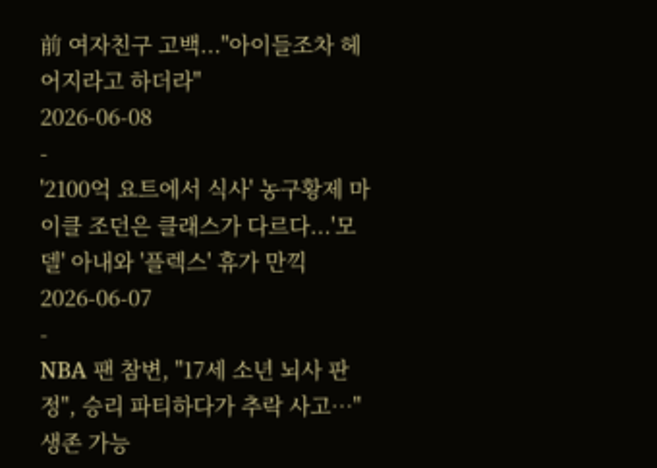前 여자친구 고백..."아이들조차 헤어지라고 하더라"
2026-06-08
-
'2100억 요트에서 식사' 농구황제 마이클 조던은 클래스가 다르다...'모델' 아내와 '플렉스' 휴가 만끽
2026-06-07
-
NBA 팬 참변, "17세 소년 뇌사 판정", 승리 파티하다가 추락 사고…"생존 가능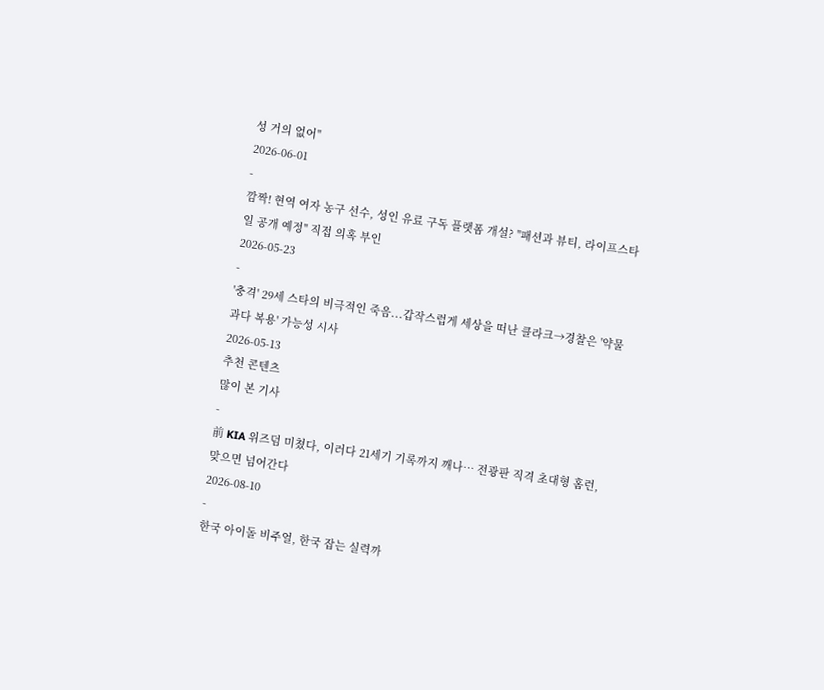성 거의 없어"
2026-06-01
-
깜짝! 현역 여자 농구 선수, 성인 유료 구독 플랫폼 개설? "패션과 뷰티, 라이프스타일 공개 예정" 직접 의혹 부인
2026-05-23
-
'충격' 29세 스타의 비극적인 죽음...갑작스럽게 세상을 떠난 클라크→경찰은 '약물 과다 복용' 가능성 시사
2026-05-13
추천 콘텐츠
많이 본 기사
-
前 KIA 위즈덤 미쳤다, 이러다 21세기 기록까지 깨나… 전광판 직격 초대형 홈런, 맞으면 넘어간다
2026-08-10
-
한국 아이돌 비주얼, 한국 잡는 실력까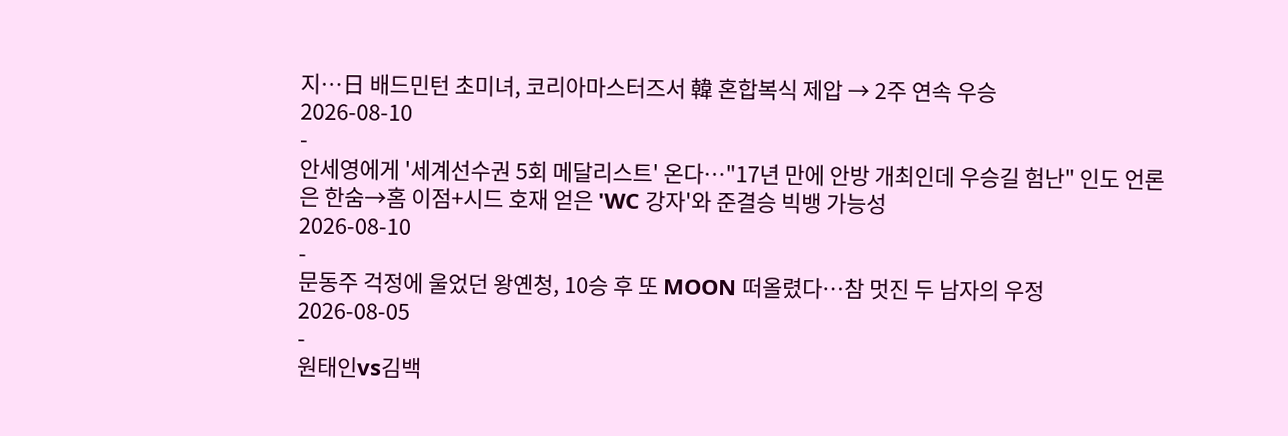지…日 배드민턴 초미녀, 코리아마스터즈서 韓 혼합복식 제압 → 2주 연속 우승
2026-08-10
-
안세영에게 '세계선수권 5회 메달리스트' 온다…"17년 만에 안방 개최인데 우승길 험난" 인도 언론은 한숨→홈 이점+시드 호재 얻은 'WC 강자'와 준결승 빅뱅 가능성
2026-08-10
-
문동주 걱정에 울었던 왕옌청, 10승 후 또 MOON 떠올렸다…참 멋진 두 남자의 우정
2026-08-05
-
원태인vs김백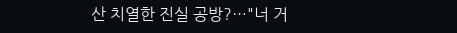산 치열한 진실 공방?…"너 거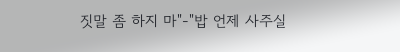짓말 좀 하지 마"-"밥 언제 사주실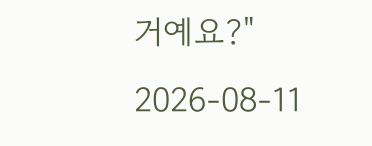거예요?"
2026-08-11